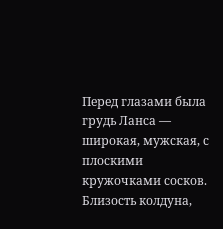Перед глазами была грудь Ланса — широкая, мужская, с плоскими кружочками сосков. Близость колдуна,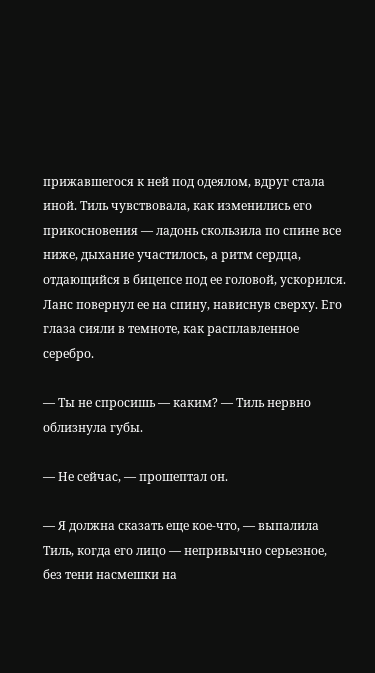прижавшегося к ней под одеялом, вдруг стала иной. Тиль чувствовала, как изменились его прикосновения — ладонь скользила по спине все ниже, дыхание участилось, а ритм сердца, отдающийся в бицепсе под ее головой, ускорился. Ланс повернул ее на спину, нависнув сверху. Его глаза сияли в темноте, как расплавленное серебро.

— Ты не спросишь — каким? — Тиль нервно облизнула губы.

— Не сейчас, — прошептал он.

— Я должна сказать еще кое-что, — выпалила Тиль, когда его лицо — непривычно серьезное, без тени насмешки на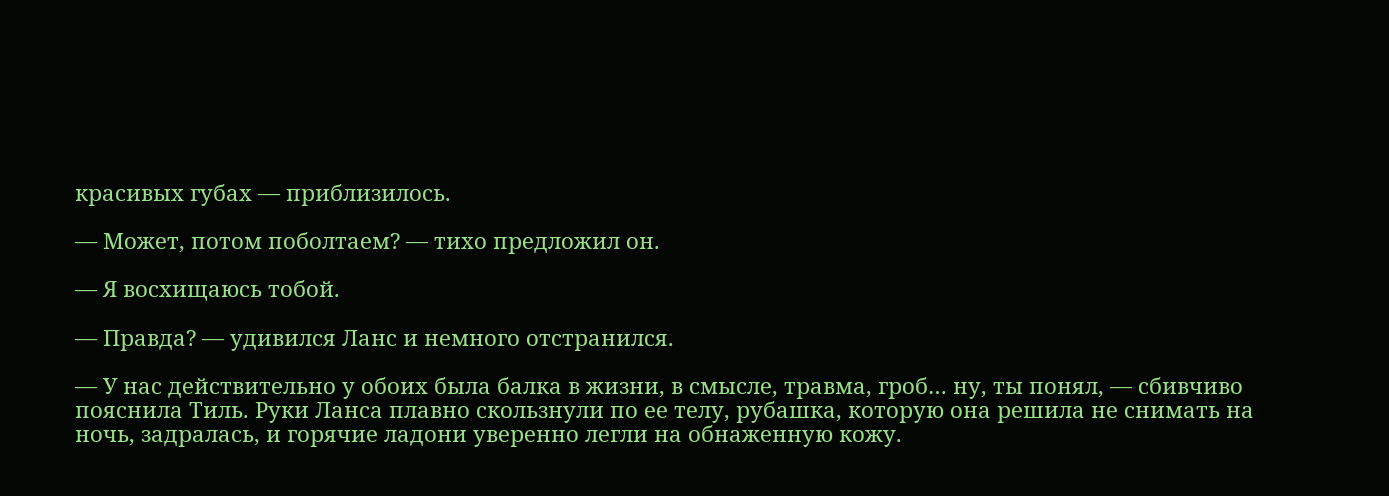красивых губах — приблизилось.

— Может, потом поболтаем? — тихо предложил он.

— Я восхищаюсь тобой.

— Правда? — удивился Ланс и немного отстранился.

— У нас действительно у обоих была балка в жизни, в смысле, травма, гроб… ну, ты понял, — сбивчиво пояснила Тиль. Руки Ланса плавно скользнули по ее телу, рубашка, которую она решила не снимать на ночь, задралась, и горячие ладони уверенно легли на обнаженную кожу.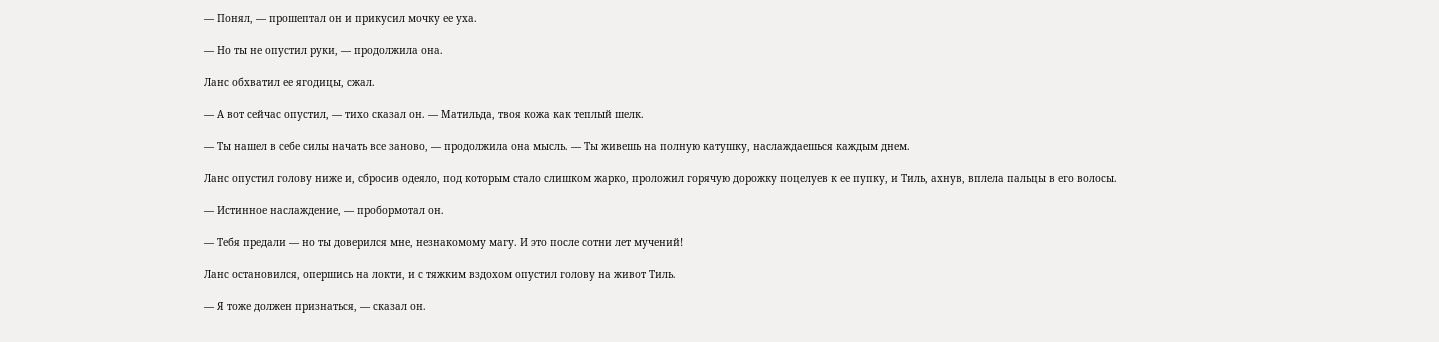— Понял, — прошептал он и прикусил мочку ее уха.

— Но ты не опустил руки, — продолжила она.

Ланс обхватил ее ягодицы, сжал.

— А вот сейчас опустил, — тихо сказал он. — Матильда, твоя кожа как теплый шелк.

— Ты нашел в себе силы начать все заново, — продолжила она мысль. — Ты живешь на полную катушку, наслаждаешься каждым днем.

Ланс опустил голову ниже и, сбросив одеяло, под которым стало слишком жарко, проложил горячую дорожку поцелуев к ее пупку, и Тиль, ахнув, вплела пальцы в его волосы.

— Истинное наслаждение, — пробормотал он.

— Тебя предали — но ты доверился мне, незнакомому магу. И это после сотни лет мучений!

Ланс остановился, опершись на локти, и с тяжким вздохом опустил голову на живот Тиль.

— Я тоже должен признаться, — сказал он.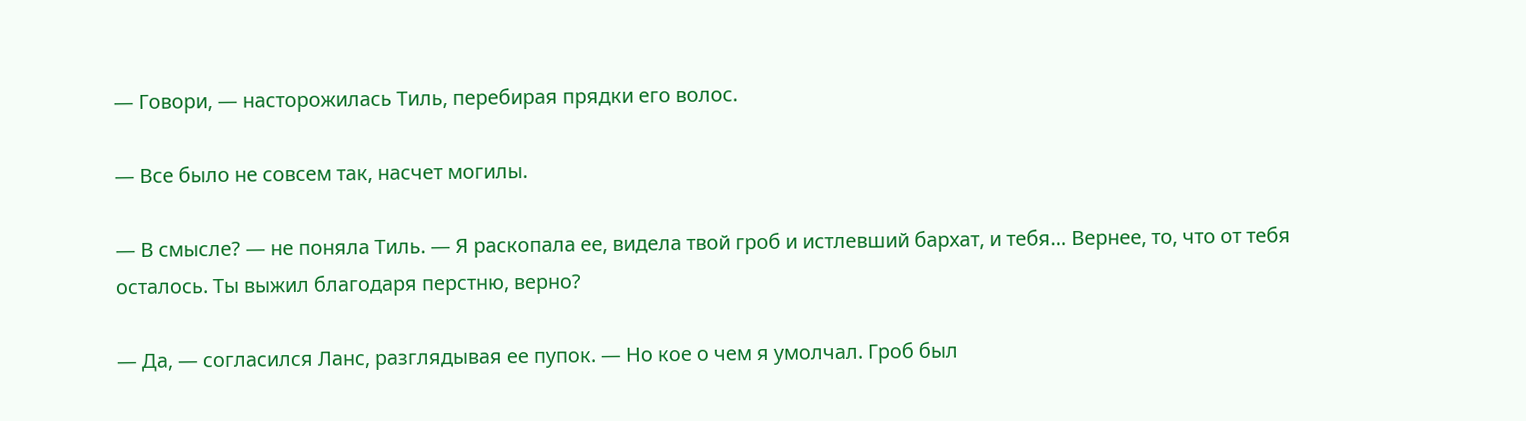— Говори, — насторожилась Тиль, перебирая прядки его волос.

— Все было не совсем так, насчет могилы.

— В смысле? — не поняла Тиль. — Я раскопала ее, видела твой гроб и истлевший бархат, и тебя… Вернее, то, что от тебя осталось. Ты выжил благодаря перстню, верно?

— Да, — согласился Ланс, разглядывая ее пупок. — Но кое о чем я умолчал. Гроб был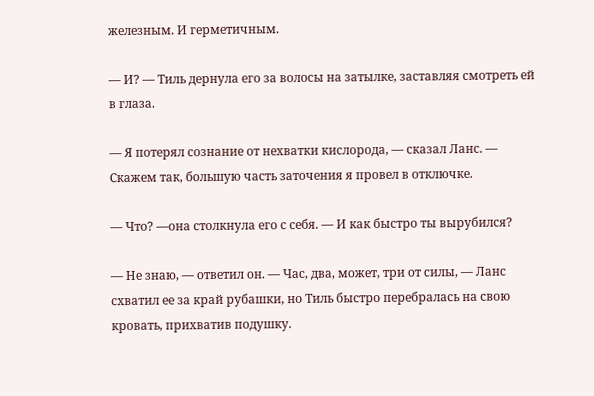железным. И герметичным.

— И? — Тиль дернула его за волосы на затылке, заставляя смотреть ей в глаза.

— Я потерял сознание от нехватки кислорода, — сказал Ланс. — Скажем так, большую часть заточения я провел в отключке.

— Что? —она столкнула его с себя. — И как быстро ты вырубился?

— Не знаю, — ответил он. — Час, два, может, три от силы, — Ланс схватил ее за край рубашки, но Тиль быстро перебралась на свою кровать, прихватив подушку.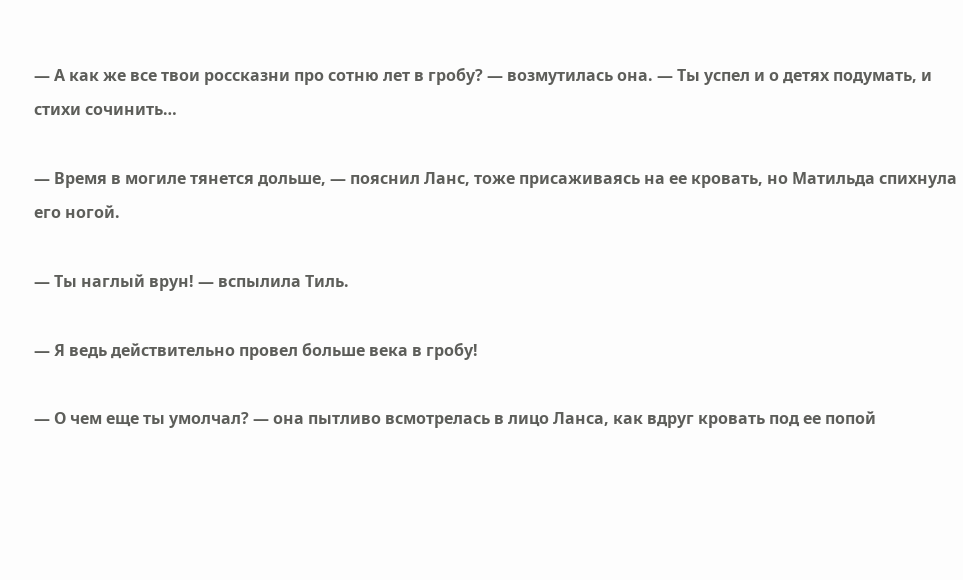— А как же все твои россказни про сотню лет в гробу? — возмутилась она. — Ты успел и о детях подумать, и стихи сочинить…

— Время в могиле тянется дольше, — пояснил Ланс, тоже присаживаясь на ее кровать, но Матильда спихнула его ногой.

— Ты наглый врун! — вспылила Тиль.

— Я ведь действительно провел больше века в гробу!

— О чем еще ты умолчал? — она пытливо всмотрелась в лицо Ланса, как вдруг кровать под ее попой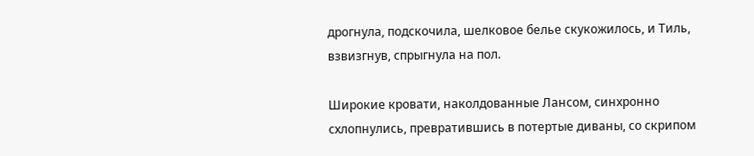дрогнула, подскочила, шелковое белье скукожилось, и Тиль, взвизгнув, спрыгнула на пол.

Широкие кровати, наколдованные Лансом, синхронно схлопнулись, превратившись в потертые диваны, со скрипом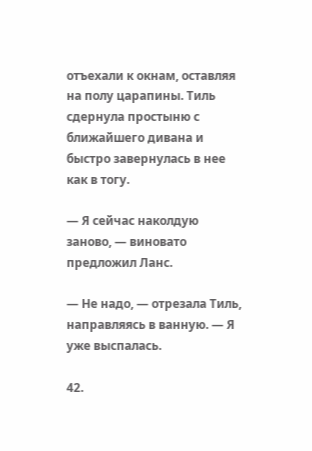отъехали к окнам, оставляя на полу царапины. Тиль сдернула простыню с ближайшего дивана и быстро завернулась в нее как в тогу.

— Я сейчас наколдую заново, — виновато предложил Ланс.

— Не надо, — отрезала Тиль, направляясь в ванную. — Я уже выспалась.

42.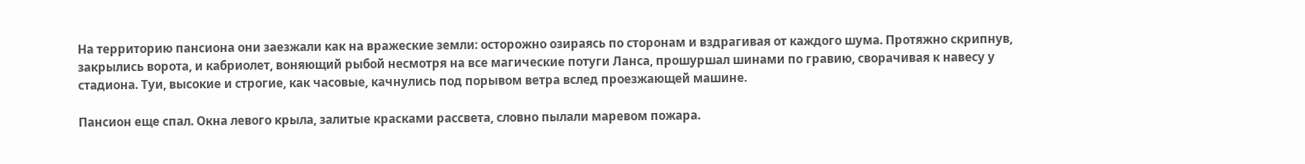На территорию пансиона они заезжали как на вражеские земли: осторожно озираясь по сторонам и вздрагивая от каждого шума. Протяжно скрипнув, закрылись ворота, и кабриолет, воняющий рыбой несмотря на все магические потуги Ланса, прошуршал шинами по гравию, сворачивая к навесу у стадиона. Туи, высокие и строгие, как часовые, качнулись под порывом ветра вслед проезжающей машине.

Пансион еще спал. Окна левого крыла, залитые красками рассвета, словно пылали маревом пожара.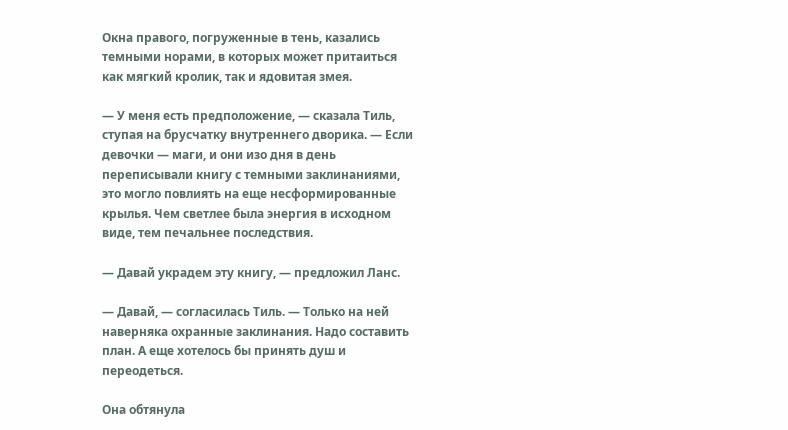Окна правого, погруженные в тень, казались темными норами, в которых может притаиться как мягкий кролик, так и ядовитая змея.

— У меня есть предположение, — сказала Тиль, ступая на брусчатку внутреннего дворика. — Если девочки — маги, и они изо дня в день переписывали книгу с темными заклинаниями, это могло повлиять на еще несформированные крылья. Чем светлее была энергия в исходном виде, тем печальнее последствия.

— Давай украдем эту книгу, — предложил Ланс.

— Давай, — согласилась Тиль. — Только на ней наверняка охранные заклинания. Надо составить план. А еще хотелось бы принять душ и переодеться.

Она обтянула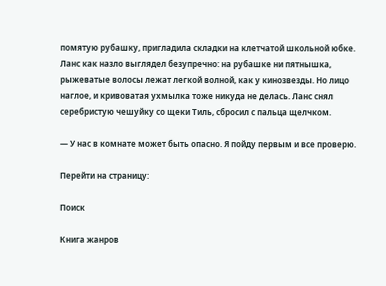помятую рубашку, пригладила складки на клетчатой школьной юбке. Ланс как назло выглядел безупречно: на рубашке ни пятнышка, рыжеватые волосы лежат легкой волной, как у кинозвезды. Но лицо наглое, и кривоватая ухмылка тоже никуда не делась. Ланс снял серебристую чешуйку со щеки Тиль, сбросил с пальца щелчком.

— У нас в комнате может быть опасно. Я пойду первым и все проверю.

Перейти на страницу:

Поиск

Книга жанров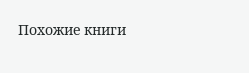Похожие книги